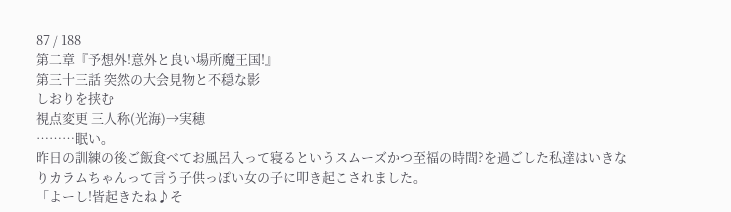87 / 188
第二章『予想外!意外と良い場所魔王国!』
第三十三話 突然の大会見物と不穏な影
しおりを挟む
視点変更 三人称(光海)→実穂
………眠い。
昨日の訓練の後ご飯食べてお風呂入って寝るというスムーズかつ至福の時間?を過ごした私達はいきなりカラムちゃんって言う子供っぽい女の子に叩き起こされました。
「よーし!皆起きたね♪そ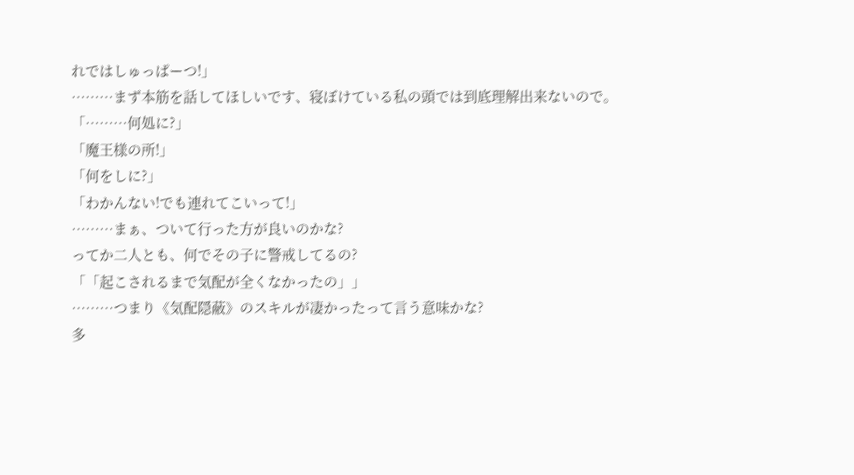れではしゅっぱーつ!」
………まず本筋を話してほしいです、寝ぼけている私の頭では到底理解出来ないので。
「………何処に?」
「魔王様の所!」
「何をしに?」
「わかんない!でも連れてこいって!」
………まぁ、ついて行った方が良いのかな?
ってか二人とも、何でその子に警戒してるの?
「「起こされるまで気配が全くなかったの」」
………つまり《気配隠蔽》のスキルが凄かったって言う意味かな?
多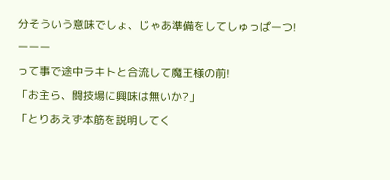分そういう意味でしょ、じゃあ準備をしてしゅっぱーつ!
ーーー
って事で途中ラキトと合流して魔王様の前!
「お主ら、闘技場に興味は無いか?」
「とりあえず本筋を説明してく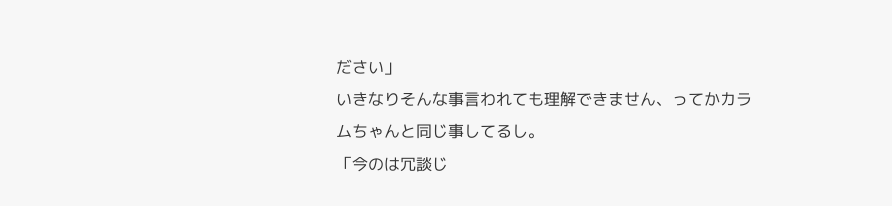ださい」
いきなりそんな事言われても理解できません、ってかカラムちゃんと同じ事してるし。
「今のは冗談じ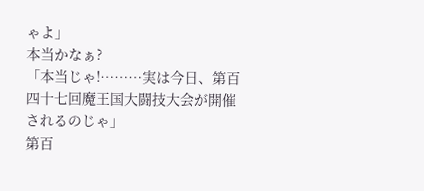ゃよ」
本当かなぁ?
「本当じゃ!………実は今日、第百四十七回魔王国大闘技大会が開催されるのじゃ」
第百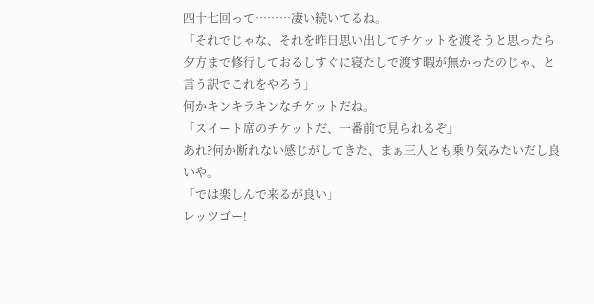四十七回って………凄い続いてるね。
「それでじゃな、それを昨日思い出してチケットを渡そうと思ったら夕方まで修行しておるしすぐに寝たしで渡す暇が無かったのじゃ、と言う訳でこれをやろう」
何かキンキラキンなチケットだね。
「スイート席のチケットだ、一番前で見られるぞ」
あれ?何か断れない感じがしてきた、まぁ三人とも乗り気みたいだし良いや。
「では楽しんで来るが良い」
レッツゴー!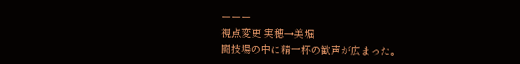ーーー
視点変更 実穂→美堀
闘技場の中に精一杯の歓声が広まった。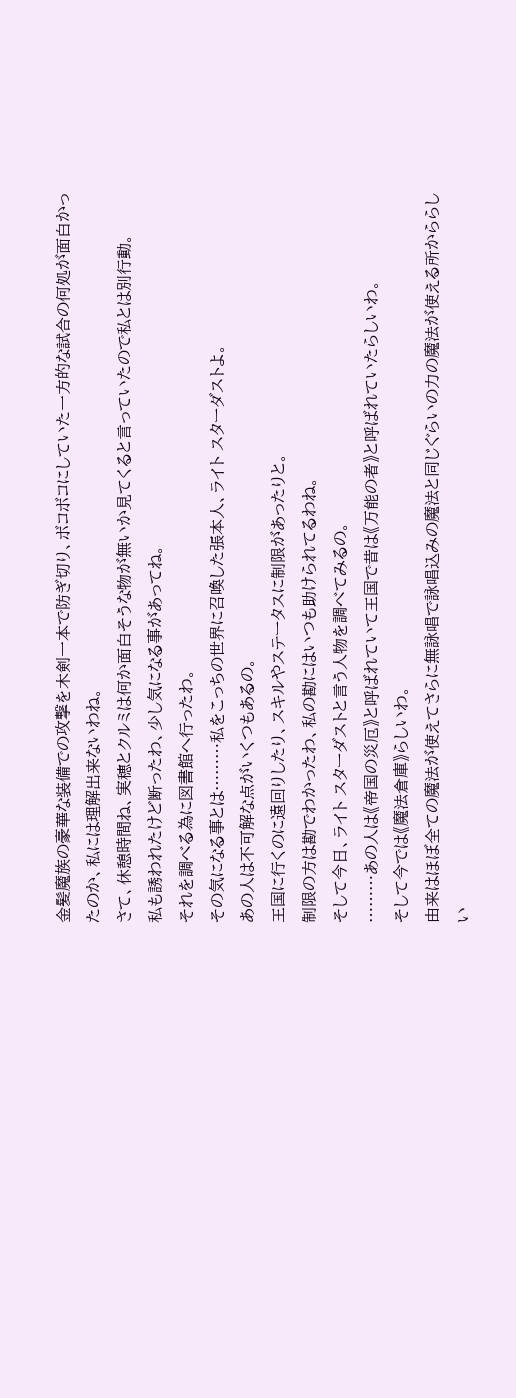金髪魔族の豪華な装備での攻撃を木剣一本で防ぎ切り、ボコボコにしていた一方的な試合の何処が面白かったのか、私には理解出来ないわね。
さて、休憩時間ね、実穂とクルミは何か面白そうな物が無いか見てくると言っていたので私とは別行動。
私も誘われたけど断ったわ、少し気になる事があってね。
それを調べる為に図書館へ行ったわ。
その気になる事とは………私をこっちの世界に召喚した張本人、ライト スターダストよ。
あの人は不可解な点がいくつもあるの。
王国に行くのに遠回りしたり、スキルやステータスに制限があったりと。
制限の方は勘でわかったわ、私の勘にはいつも助けられてるわね。
そして今日、ライト スターダストと言う人物を調べてみるの。
………あの人は《帝国の災厄》と呼ばれていて王国で昔は《万能の者》と呼ばれていたらしいわ。
そして今では《魔法倉庫》らしいわ。
由来はほぼ全ての魔法が使えてさらに無詠唱で詠唱込みの魔法と同じぐらいの力の魔法が使える所かららしい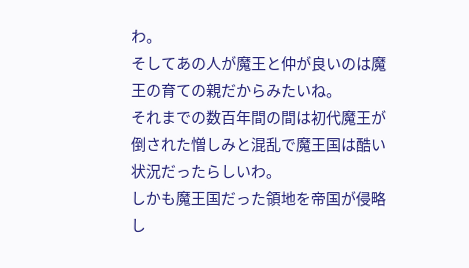わ。
そしてあの人が魔王と仲が良いのは魔王の育ての親だからみたいね。
それまでの数百年間の間は初代魔王が倒された憎しみと混乱で魔王国は酷い状況だったらしいわ。
しかも魔王国だった領地を帝国が侵略し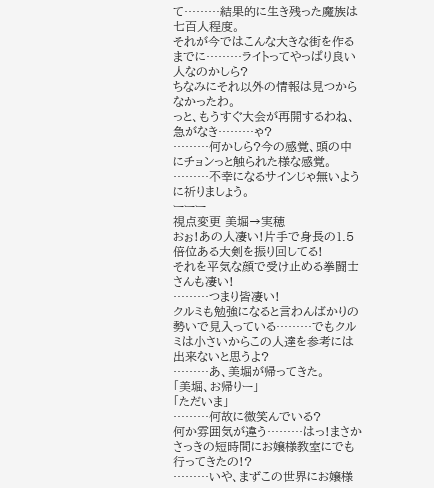て………結果的に生き残った魔族は七百人程度。
それが今ではこんな大きな街を作るまでに………ライトってやっぱり良い人なのかしら?
ちなみにそれ以外の情報は見つからなかったわ。
っと、もうすぐ大会が再開するわね、急がなき………ゃ?
………何かしら?今の感覚、頭の中にチョンっと触られた様な感覚。
………不幸になるサインじゃ無いように祈りましょう。
ーーー
視点変更 美堀→実穂
おぉ!あの人凄い!片手で身長の1.5倍位ある大剣を振り回してる!
それを平気な顔で受け止める拳闘士さんも凄い!
………つまり皆凄い!
クルミも勉強になると言わんばかりの勢いで見入っている………でもクルミは小さいからこの人達を参考には出来ないと思うよ?
………あ、美堀が帰ってきた。
「美堀、お帰りー」
「ただいま」
………何故に微笑んでいる?
何か雰囲気が違う………はっ!まさかさっきの短時間にお嬢様教室にでも行ってきたの!?
………いや、まずこの世界にお嬢様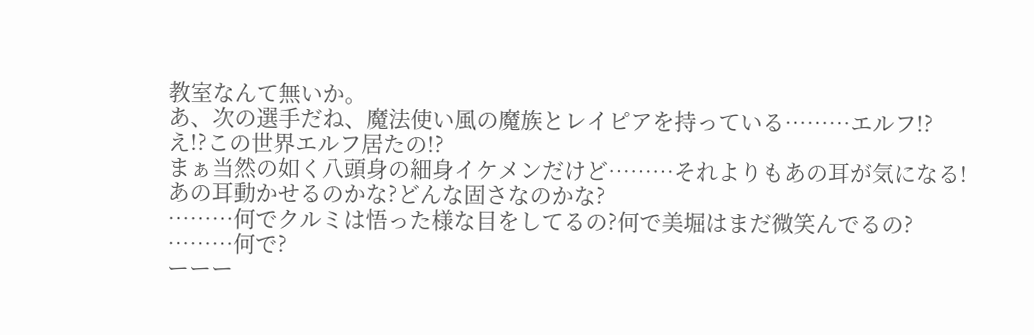教室なんて無いか。
あ、次の選手だね、魔法使い風の魔族とレイピアを持っている………エルフ!?
え!?この世界エルフ居たの!?
まぁ当然の如く八頭身の細身イケメンだけど………それよりもあの耳が気になる!
あの耳動かせるのかな?どんな固さなのかな?
………何でクルミは悟った様な目をしてるの?何で美堀はまだ微笑んでるの?
………何で?
ーーー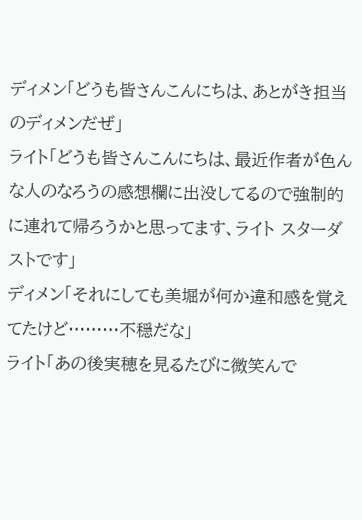ディメン「どうも皆さんこんにちは、あとがき担当のディメンだぜ」
ライト「どうも皆さんこんにちは、最近作者が色んな人のなろうの感想欄に出没してるので強制的に連れて帰ろうかと思ってます、ライト スターダストです」
ディメン「それにしても美堀が何か違和感を覚えてたけど………不穏だな」
ライト「あの後実穂を見るたびに微笑んで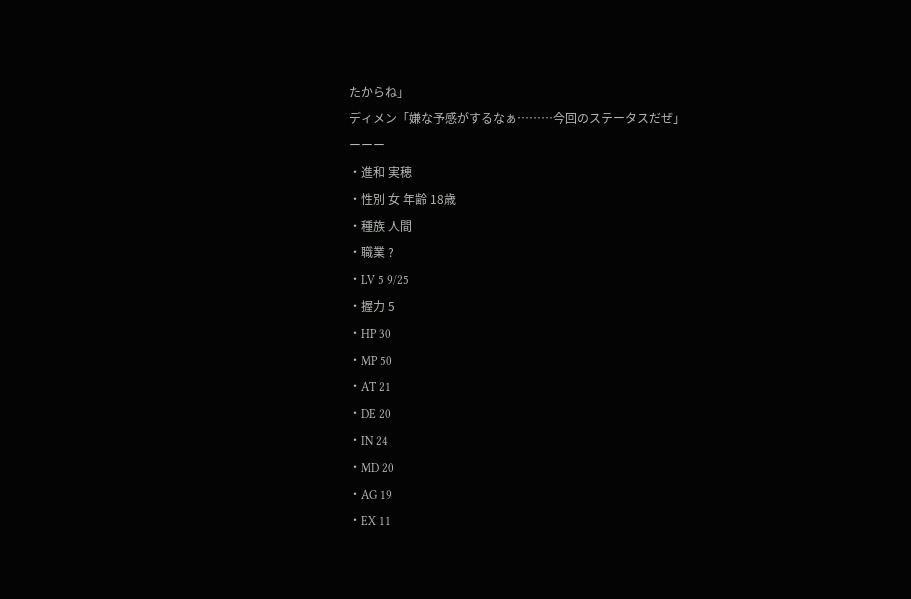たからね」
ディメン「嫌な予感がするなぁ………今回のステータスだぜ」
ーーー
・進和 実穂
・性別 女 年齢 18歳
・種族 人間
・職業 ?
・LV 5 9/25
・握力 5
・HP 30
・MP 50
・AT 21
・DE 20
・IN 24
・MD 20
・AG 19
・EX 11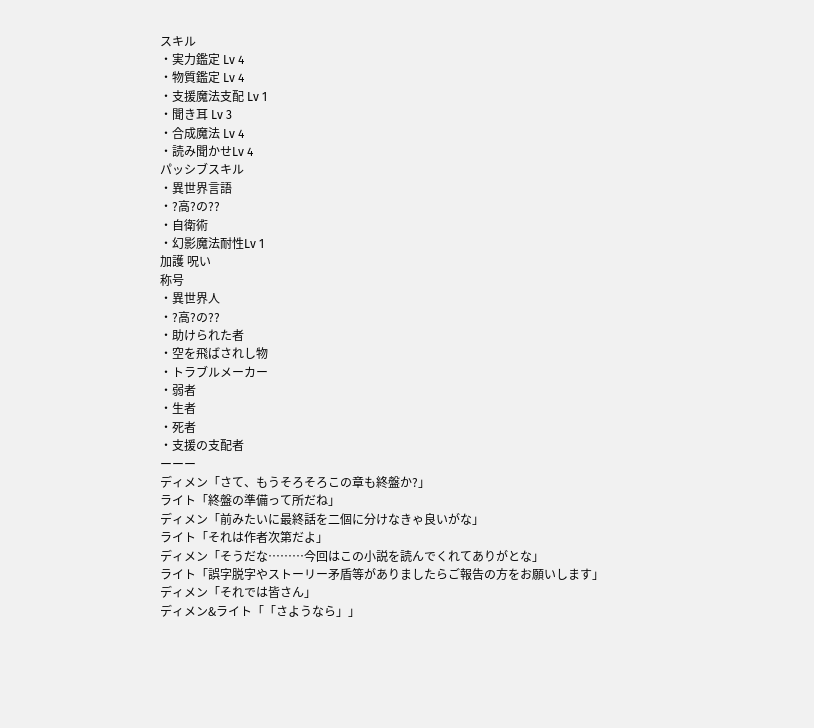スキル
・実力鑑定 Lv 4
・物質鑑定 Lv 4
・支援魔法支配 Lv 1
・聞き耳 Lv 3
・合成魔法 Lv 4
・読み聞かせLv 4
パッシブスキル
・異世界言語
・?高?の??
・自衛術
・幻影魔法耐性Lv 1
加護 呪い
称号
・異世界人
・?高?の??
・助けられた者
・空を飛ばされし物
・トラブルメーカー
・弱者
・生者
・死者
・支援の支配者
ーーー
ディメン「さて、もうそろそろこの章も終盤か?」
ライト「終盤の準備って所だね」
ディメン「前みたいに最終話を二個に分けなきゃ良いがな」
ライト「それは作者次第だよ」
ディメン「そうだな………今回はこの小説を読んでくれてありがとな」
ライト「誤字脱字やストーリー矛盾等がありましたらご報告の方をお願いします」
ディメン「それでは皆さん」
ディメン&ライト「「さようなら」」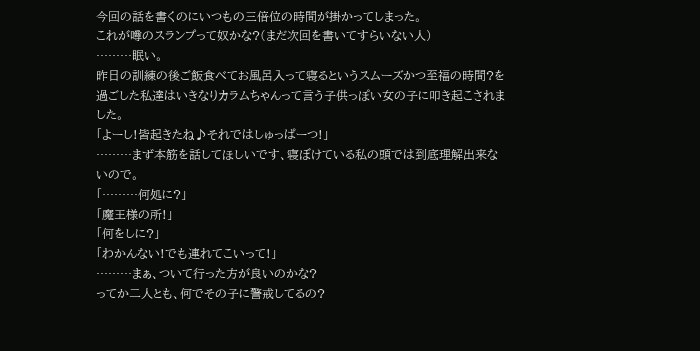今回の話を書くのにいつもの三倍位の時間が掛かってしまった。
これが噂のスランプって奴かな?(まだ次回を書いてすらいない人)
………眠い。
昨日の訓練の後ご飯食べてお風呂入って寝るというスムーズかつ至福の時間?を過ごした私達はいきなりカラムちゃんって言う子供っぽい女の子に叩き起こされました。
「よーし!皆起きたね♪それではしゅっぱーつ!」
………まず本筋を話してほしいです、寝ぼけている私の頭では到底理解出来ないので。
「………何処に?」
「魔王様の所!」
「何をしに?」
「わかんない!でも連れてこいって!」
………まぁ、ついて行った方が良いのかな?
ってか二人とも、何でその子に警戒してるの?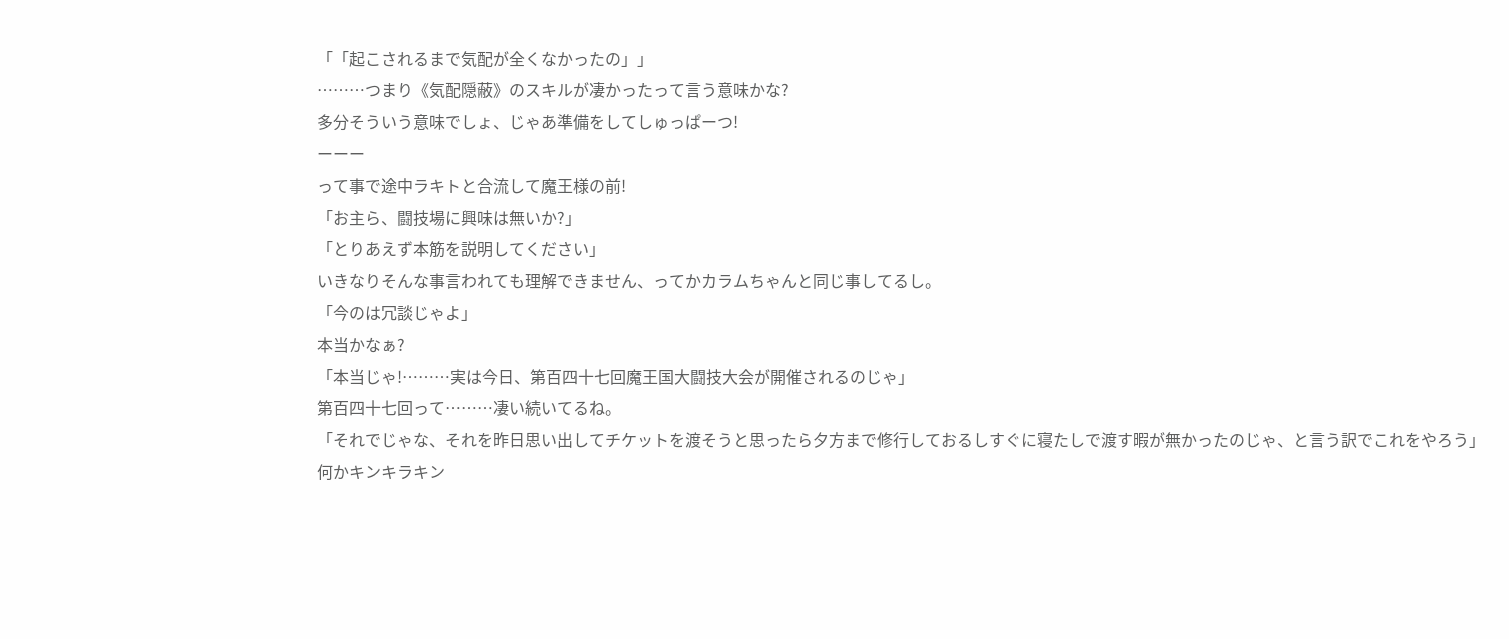「「起こされるまで気配が全くなかったの」」
………つまり《気配隠蔽》のスキルが凄かったって言う意味かな?
多分そういう意味でしょ、じゃあ準備をしてしゅっぱーつ!
ーーー
って事で途中ラキトと合流して魔王様の前!
「お主ら、闘技場に興味は無いか?」
「とりあえず本筋を説明してください」
いきなりそんな事言われても理解できません、ってかカラムちゃんと同じ事してるし。
「今のは冗談じゃよ」
本当かなぁ?
「本当じゃ!………実は今日、第百四十七回魔王国大闘技大会が開催されるのじゃ」
第百四十七回って………凄い続いてるね。
「それでじゃな、それを昨日思い出してチケットを渡そうと思ったら夕方まで修行しておるしすぐに寝たしで渡す暇が無かったのじゃ、と言う訳でこれをやろう」
何かキンキラキン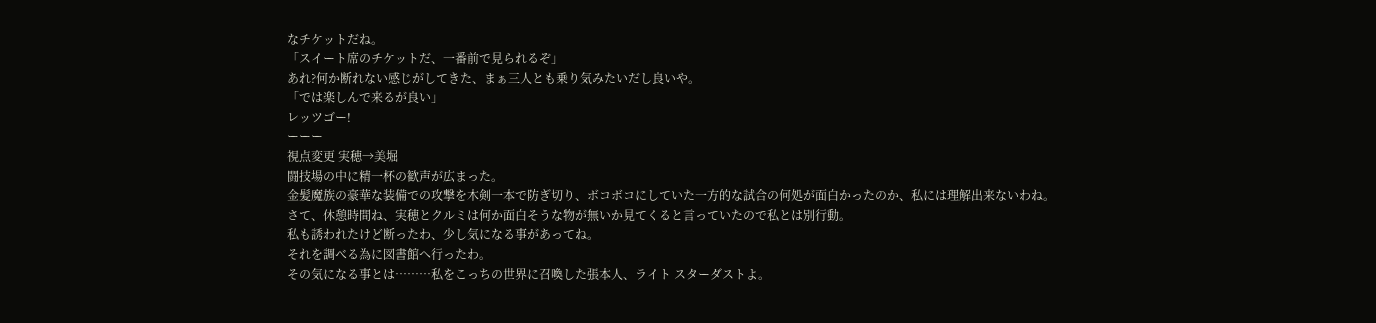なチケットだね。
「スイート席のチケットだ、一番前で見られるぞ」
あれ?何か断れない感じがしてきた、まぁ三人とも乗り気みたいだし良いや。
「では楽しんで来るが良い」
レッツゴー!
ーーー
視点変更 実穂→美堀
闘技場の中に精一杯の歓声が広まった。
金髪魔族の豪華な装備での攻撃を木剣一本で防ぎ切り、ボコボコにしていた一方的な試合の何処が面白かったのか、私には理解出来ないわね。
さて、休憩時間ね、実穂とクルミは何か面白そうな物が無いか見てくると言っていたので私とは別行動。
私も誘われたけど断ったわ、少し気になる事があってね。
それを調べる為に図書館へ行ったわ。
その気になる事とは………私をこっちの世界に召喚した張本人、ライト スターダストよ。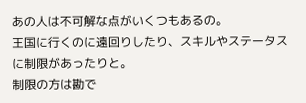あの人は不可解な点がいくつもあるの。
王国に行くのに遠回りしたり、スキルやステータスに制限があったりと。
制限の方は勘で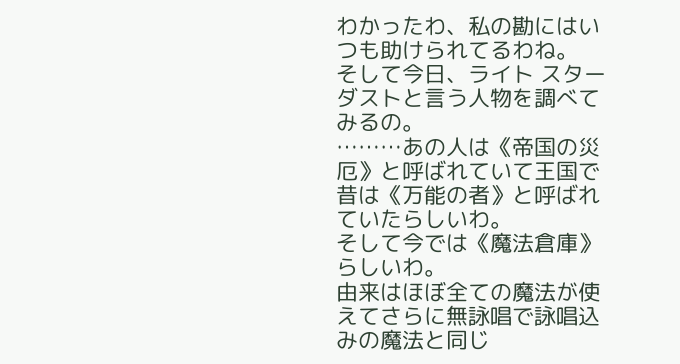わかったわ、私の勘にはいつも助けられてるわね。
そして今日、ライト スターダストと言う人物を調べてみるの。
………あの人は《帝国の災厄》と呼ばれていて王国で昔は《万能の者》と呼ばれていたらしいわ。
そして今では《魔法倉庫》らしいわ。
由来はほぼ全ての魔法が使えてさらに無詠唱で詠唱込みの魔法と同じ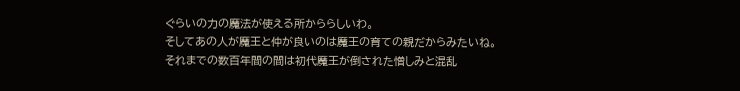ぐらいの力の魔法が使える所かららしいわ。
そしてあの人が魔王と仲が良いのは魔王の育ての親だからみたいね。
それまでの数百年間の間は初代魔王が倒された憎しみと混乱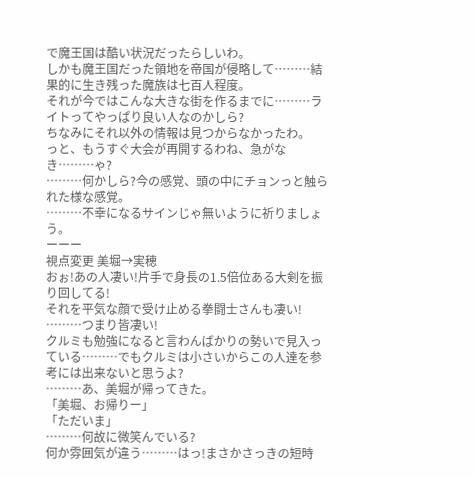で魔王国は酷い状況だったらしいわ。
しかも魔王国だった領地を帝国が侵略して………結果的に生き残った魔族は七百人程度。
それが今ではこんな大きな街を作るまでに………ライトってやっぱり良い人なのかしら?
ちなみにそれ以外の情報は見つからなかったわ。
っと、もうすぐ大会が再開するわね、急がなき………ゃ?
………何かしら?今の感覚、頭の中にチョンっと触られた様な感覚。
………不幸になるサインじゃ無いように祈りましょう。
ーーー
視点変更 美堀→実穂
おぉ!あの人凄い!片手で身長の1.5倍位ある大剣を振り回してる!
それを平気な顔で受け止める拳闘士さんも凄い!
………つまり皆凄い!
クルミも勉強になると言わんばかりの勢いで見入っている………でもクルミは小さいからこの人達を参考には出来ないと思うよ?
………あ、美堀が帰ってきた。
「美堀、お帰りー」
「ただいま」
………何故に微笑んでいる?
何か雰囲気が違う………はっ!まさかさっきの短時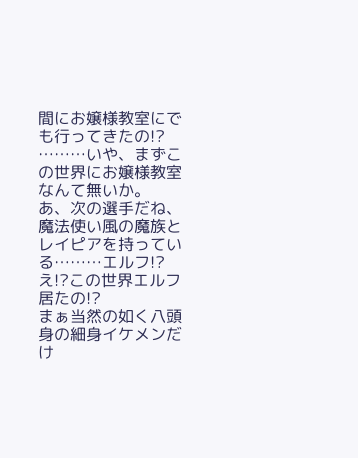間にお嬢様教室にでも行ってきたの!?
………いや、まずこの世界にお嬢様教室なんて無いか。
あ、次の選手だね、魔法使い風の魔族とレイピアを持っている………エルフ!?
え!?この世界エルフ居たの!?
まぁ当然の如く八頭身の細身イケメンだけ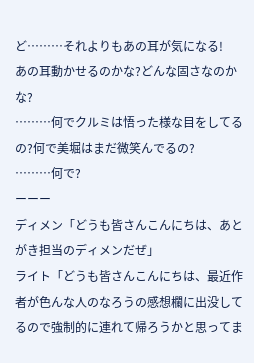ど………それよりもあの耳が気になる!
あの耳動かせるのかな?どんな固さなのかな?
………何でクルミは悟った様な目をしてるの?何で美堀はまだ微笑んでるの?
………何で?
ーーー
ディメン「どうも皆さんこんにちは、あとがき担当のディメンだぜ」
ライト「どうも皆さんこんにちは、最近作者が色んな人のなろうの感想欄に出没してるので強制的に連れて帰ろうかと思ってま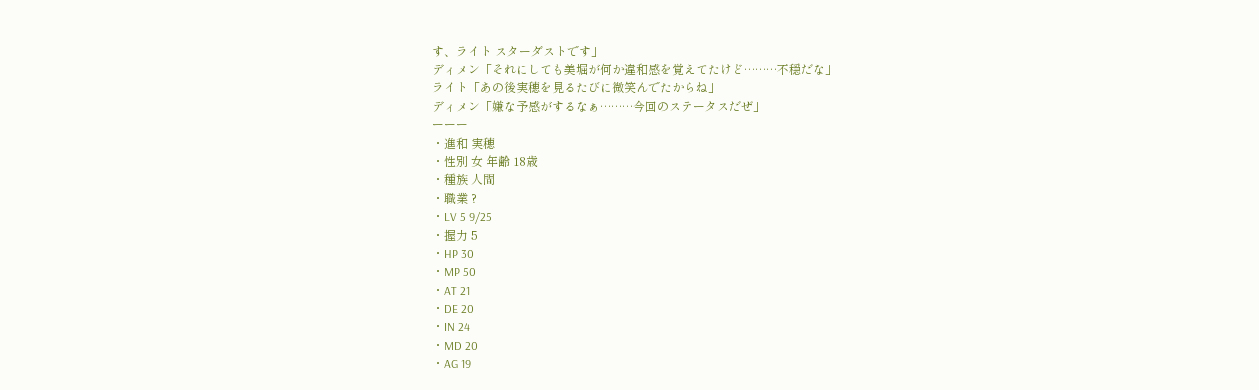す、ライト スターダストです」
ディメン「それにしても美堀が何か違和感を覚えてたけど………不穏だな」
ライト「あの後実穂を見るたびに微笑んでたからね」
ディメン「嫌な予感がするなぁ………今回のステータスだぜ」
ーーー
・進和 実穂
・性別 女 年齢 18歳
・種族 人間
・職業 ?
・LV 5 9/25
・握力 5
・HP 30
・MP 50
・AT 21
・DE 20
・IN 24
・MD 20
・AG 19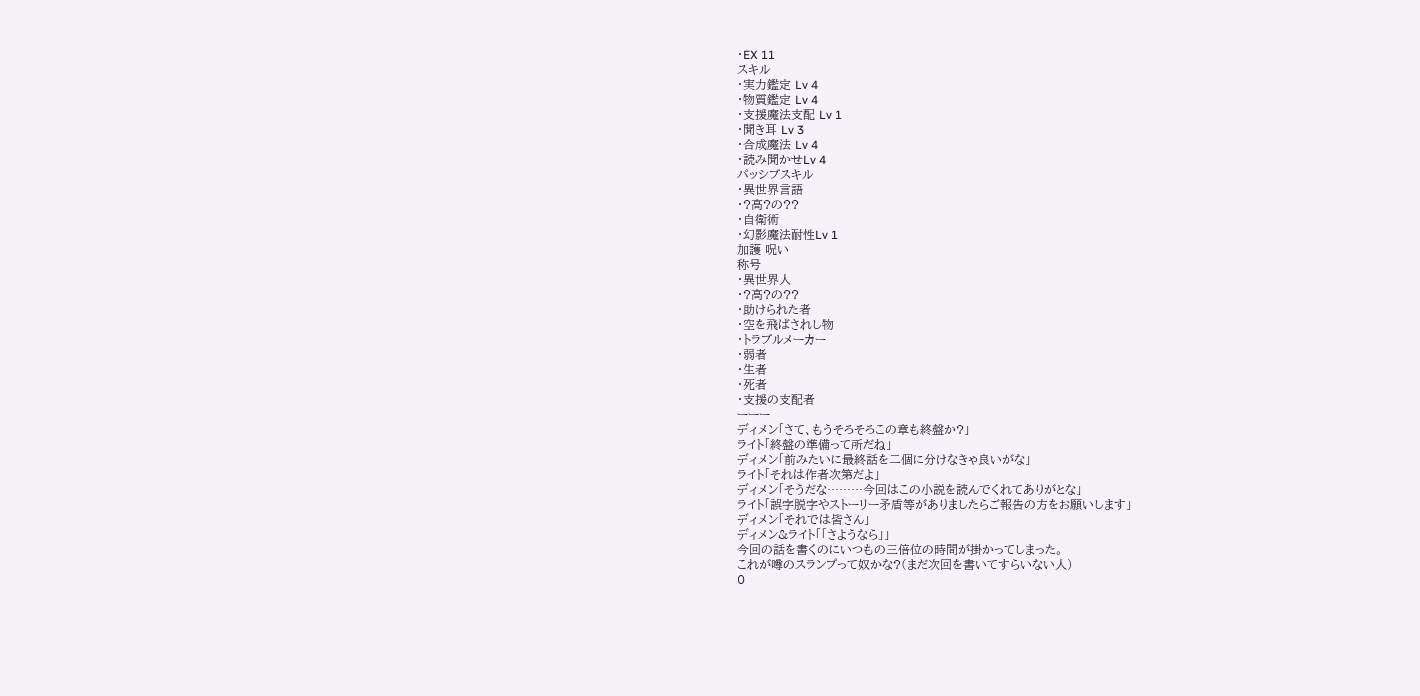・EX 11
スキル
・実力鑑定 Lv 4
・物質鑑定 Lv 4
・支援魔法支配 Lv 1
・聞き耳 Lv 3
・合成魔法 Lv 4
・読み聞かせLv 4
パッシブスキル
・異世界言語
・?高?の??
・自衛術
・幻影魔法耐性Lv 1
加護 呪い
称号
・異世界人
・?高?の??
・助けられた者
・空を飛ばされし物
・トラブルメーカー
・弱者
・生者
・死者
・支援の支配者
ーーー
ディメン「さて、もうそろそろこの章も終盤か?」
ライト「終盤の準備って所だね」
ディメン「前みたいに最終話を二個に分けなきゃ良いがな」
ライト「それは作者次第だよ」
ディメン「そうだな………今回はこの小説を読んでくれてありがとな」
ライト「誤字脱字やストーリー矛盾等がありましたらご報告の方をお願いします」
ディメン「それでは皆さん」
ディメン&ライト「「さようなら」」
今回の話を書くのにいつもの三倍位の時間が掛かってしまった。
これが噂のスランプって奴かな?(まだ次回を書いてすらいない人)
0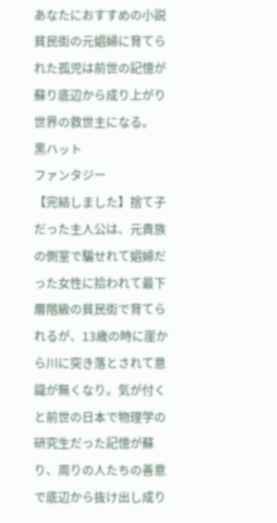あなたにおすすめの小説
貧民街の元娼婦に育てられた孤児は前世の記憶が蘇り底辺から成り上がり世界の救世主になる。
黒ハット
ファンタジー
【完結しました】捨て子だった主人公は、元貴族の側室で騙せれて娼婦だった女性に拾われて最下層階級の貧民街で育てられるが、13歳の時に崖から川に突き落とされて意識が無くなり。気が付くと前世の日本で物理学の研究生だった記憶が蘇り、周りの人たちの善意で底辺から抜け出し成り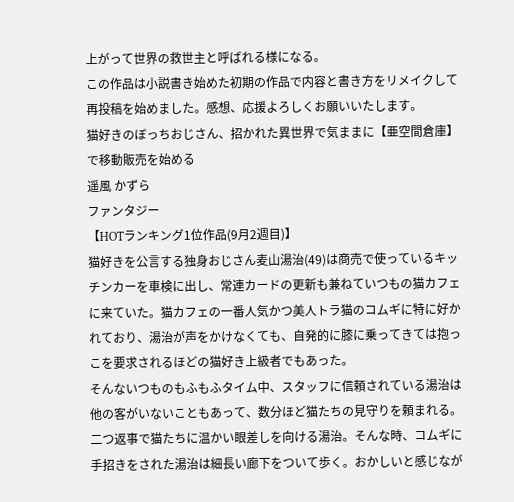上がって世界の救世主と呼ばれる様になる。
この作品は小説書き始めた初期の作品で内容と書き方をリメイクして再投稿を始めました。感想、応援よろしくお願いいたします。
猫好きのぼっちおじさん、招かれた異世界で気ままに【亜空間倉庫】で移動販売を始める
遥風 かずら
ファンタジー
【HOTランキング1位作品(9月2週目)】
猫好きを公言する独身おじさん麦山湯治(49)は商売で使っているキッチンカーを車検に出し、常連カードの更新も兼ねていつもの猫カフェに来ていた。猫カフェの一番人気かつ美人トラ猫のコムギに特に好かれており、湯治が声をかけなくても、自発的に膝に乗ってきては抱っこを要求されるほどの猫好き上級者でもあった。
そんないつものもふもふタイム中、スタッフに信頼されている湯治は他の客がいないこともあって、数分ほど猫たちの見守りを頼まれる。二つ返事で猫たちに温かい眼差しを向ける湯治。そんな時、コムギに手招きをされた湯治は細長い廊下をついて歩く。おかしいと感じなが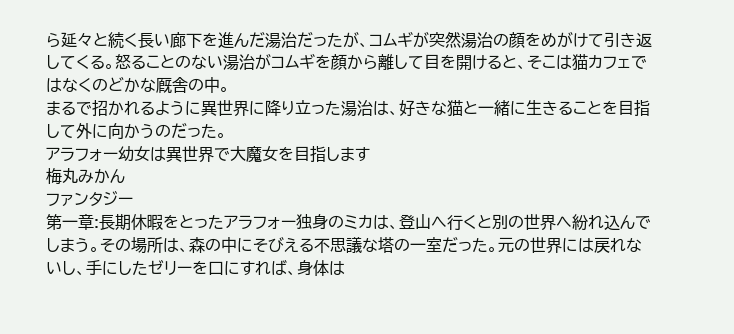ら延々と続く長い廊下を進んだ湯治だったが、コムギが突然湯治の顔をめがけて引き返してくる。怒ることのない湯治がコムギを顔から離して目を開けると、そこは猫カフェではなくのどかな厩舎の中。
まるで招かれるように異世界に降り立った湯治は、好きな猫と一緒に生きることを目指して外に向かうのだった。
アラフォー幼女は異世界で大魔女を目指します
梅丸みかん
ファンタジー
第一章:長期休暇をとったアラフォー独身のミカは、登山へ行くと別の世界へ紛れ込んでしまう。その場所は、森の中にそびえる不思議な塔の一室だった。元の世界には戻れないし、手にしたゼリーを口にすれば、身体は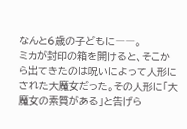なんと6歳の子どもに――。
ミカが封印の箱を開けると、そこから出てきたのは呪いによって人形にされた大魔女だった。その人形に「大魔女の素質がある」と告げら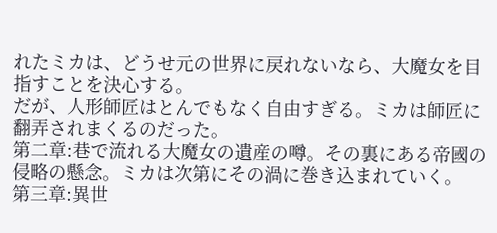れたミカは、どうせ元の世界に戻れないなら、大魔女を目指すことを決心する。
だが、人形師匠はとんでもなく自由すぎる。ミカは師匠に翻弄されまくるのだった。
第二章:巷で流れる大魔女の遺産の噂。その裏にある帝國の侵略の懸念。ミカは次第にその渦に巻き込まれていく。
第三章:異世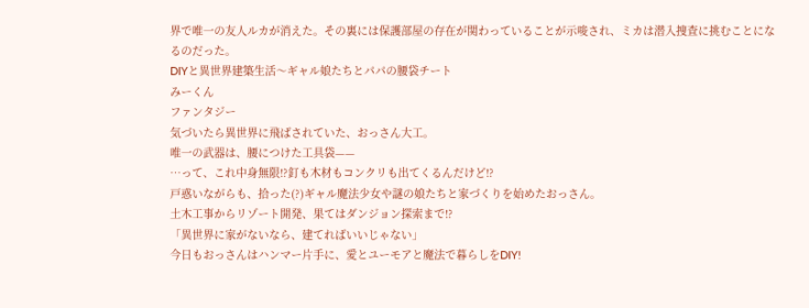界で唯一の友人ルカが消えた。その裏には保護部屋の存在が関わっていることが示唆され、ミカは潜入捜査に挑むことになるのだった。
DIYと異世界建築生活〜ギャル娘たちとパパの腰袋チート
みーくん
ファンタジー
気づいたら異世界に飛ばされていた、おっさん大工。
唯一の武器は、腰につけた工具袋——
…って、これ中身無限!?釘も木材もコンクリも出てくるんだけど!?
戸惑いながらも、拾った(?)ギャル魔法少女や謎の娘たちと家づくりを始めたおっさん。
土木工事からリゾート開発、果てはダンジョン探索まで!?
「異世界に家がないなら、建てればいいじゃない」
今日もおっさんはハンマー片手に、愛とユーモアと魔法で暮らしをDIY!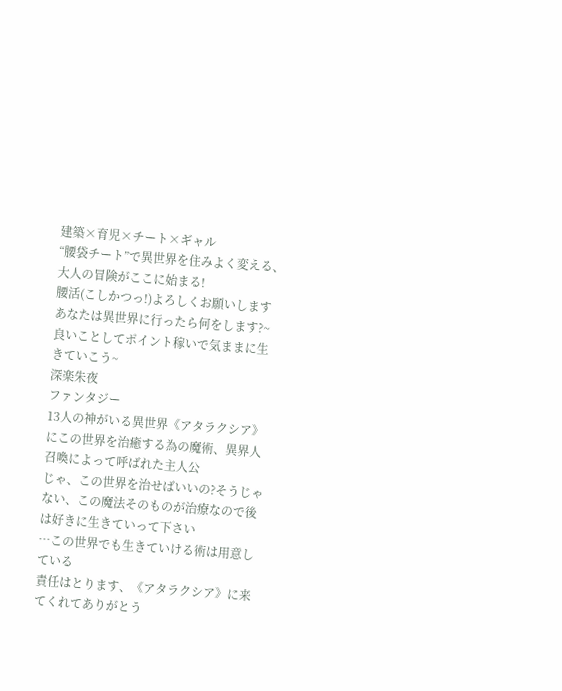建築×育児×チート×ギャル
“腰袋チート”で異世界を住みよく変える、大人の冒険がここに始まる!
腰活(こしかつっ!)よろしくお願いします
あなたは異世界に行ったら何をします?~良いことしてポイント稼いで気ままに生きていこう~
深楽朱夜
ファンタジー
13人の神がいる異世界《アタラクシア》にこの世界を治癒する為の魔術、異界人召喚によって呼ばれた主人公
じゃ、この世界を治せばいいの?そうじゃない、この魔法そのものが治療なので後は好きに生きていって下さい
…この世界でも生きていける術は用意している
責任はとります、《アタラクシア》に来てくれてありがとう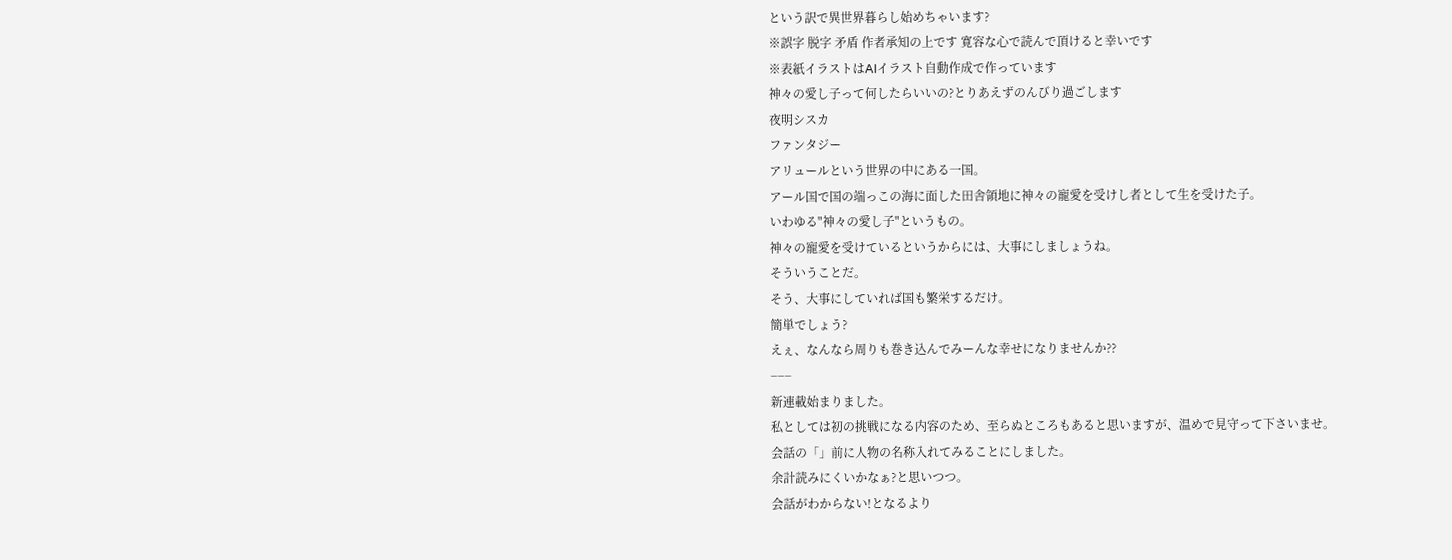という訳で異世界暮らし始めちゃいます?
※誤字 脱字 矛盾 作者承知の上です 寛容な心で読んで頂けると幸いです
※表紙イラストはAIイラスト自動作成で作っています
神々の愛し子って何したらいいの?とりあえずのんびり過ごします
夜明シスカ
ファンタジー
アリュールという世界の中にある一国。
アール国で国の端っこの海に面した田舎領地に神々の寵愛を受けし者として生を受けた子。
いわゆる"神々の愛し子"というもの。
神々の寵愛を受けているというからには、大事にしましょうね。
そういうことだ。
そう、大事にしていれば国も繁栄するだけ。
簡単でしょう?
えぇ、なんなら周りも巻き込んでみーんな幸せになりませんか??
−−−
新連載始まりました。
私としては初の挑戦になる内容のため、至らぬところもあると思いますが、温めで見守って下さいませ。
会話の「」前に人物の名称入れてみることにしました。
余計読みにくいかなぁ?と思いつつ。
会話がわからない!となるより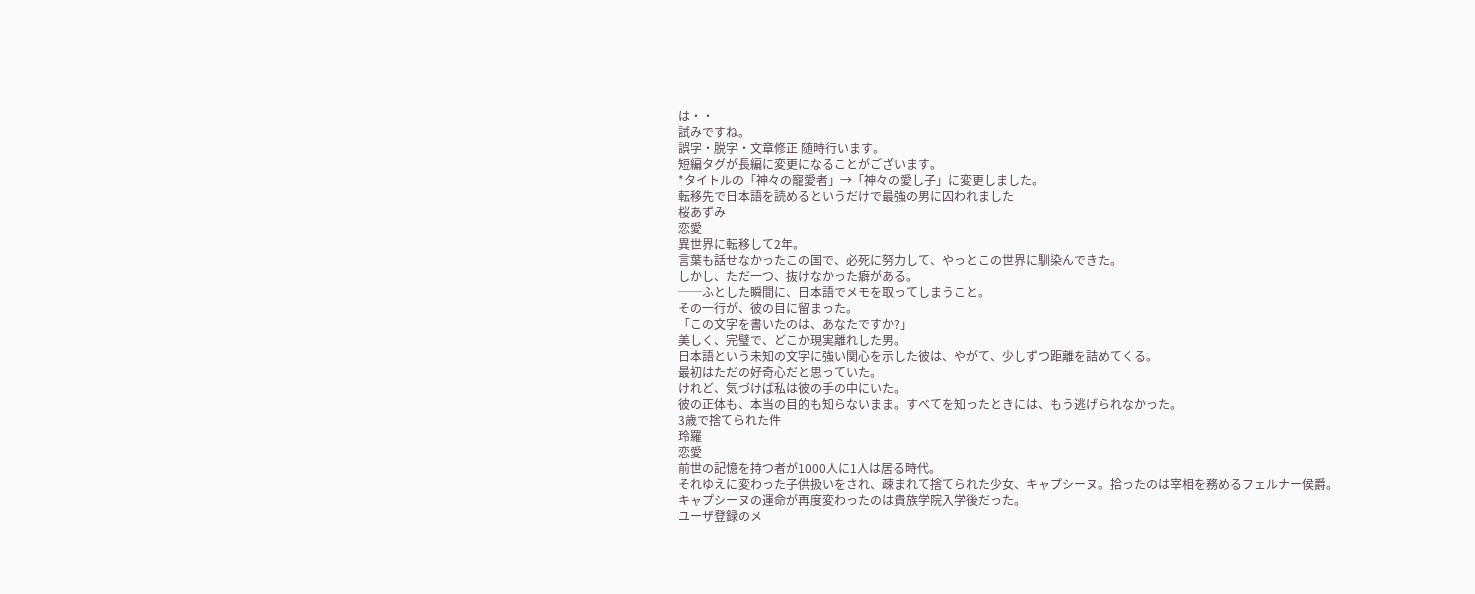は・・
試みですね。
誤字・脱字・文章修正 随時行います。
短編タグが長編に変更になることがございます。
*タイトルの「神々の寵愛者」→「神々の愛し子」に変更しました。
転移先で日本語を読めるというだけで最強の男に囚われました
桜あずみ
恋愛
異世界に転移して2年。
言葉も話せなかったこの国で、必死に努力して、やっとこの世界に馴染んできた。
しかし、ただ一つ、抜けなかった癖がある。
──ふとした瞬間に、日本語でメモを取ってしまうこと。
その一行が、彼の目に留まった。
「この文字を書いたのは、あなたですか?」
美しく、完璧で、どこか現実離れした男。
日本語という未知の文字に強い関心を示した彼は、やがて、少しずつ距離を詰めてくる。
最初はただの好奇心だと思っていた。
けれど、気づけば私は彼の手の中にいた。
彼の正体も、本当の目的も知らないまま。すべてを知ったときには、もう逃げられなかった。
3歳で捨てられた件
玲羅
恋愛
前世の記憶を持つ者が1000人に1人は居る時代。
それゆえに変わった子供扱いをされ、疎まれて捨てられた少女、キャプシーヌ。拾ったのは宰相を務めるフェルナー侯爵。
キャプシーヌの運命が再度変わったのは貴族学院入学後だった。
ユーザ登録のメ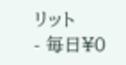リット
- 毎日¥0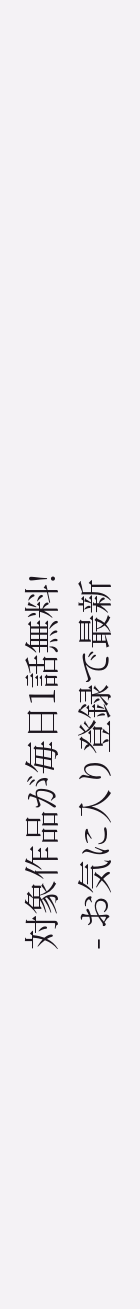対象作品が毎日1話無料!
- お気に入り登録で最新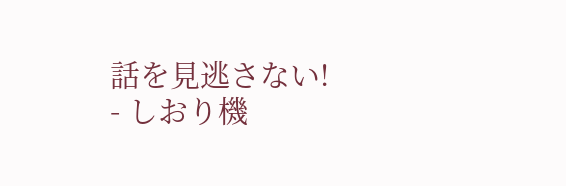話を見逃さない!
- しおり機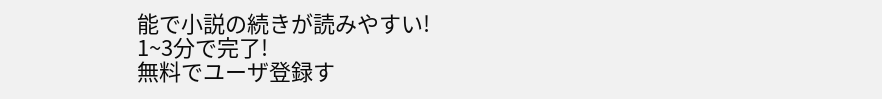能で小説の続きが読みやすい!
1~3分で完了!
無料でユーザ登録す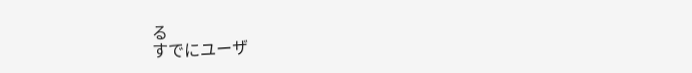る
すでにユーザ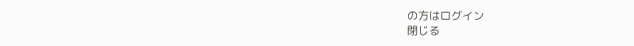の方はログイン
閉じる